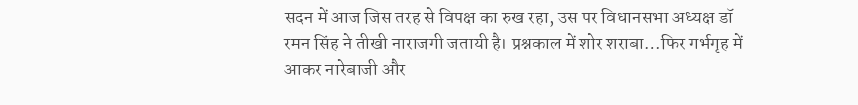सदन में आज जिस तरह से विपक्ष का रुख रहा, उस पर विधानसभा अध्यक्ष डॉ रमन सिंह ने तीखी नाराजगी जतायी है। प्रश्नकाल में शोर शराबा…फिर गर्भगृह में आकर नारेबाजी और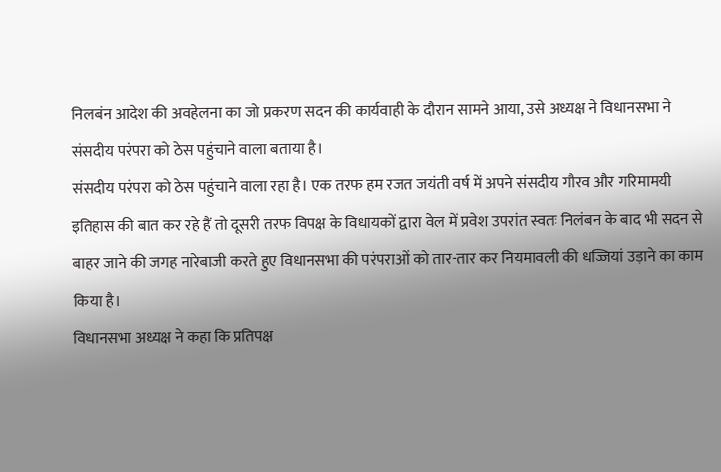निलबंन आदेश की अवहेलना का जो प्रकरण सदन की कार्यवाही के दौरान सामने आया, उसे अध्यक्ष ने विधानसभा ने संसदीय परंपरा को ठेस पहुंचाने वाला बताया है।
संसदीय परंपरा को ठेस पहुंचाने वाला रहा है। एक तरफ हम रजत जयंती वर्ष में अपने संसदीय गौरव और गरिमामयी इतिहास की बात कर रहे हैं तो दूसरी तरफ विपक्ष के विधायकों द्वारा वेल में प्रवेश उपरांत स्वतः निलंबन के बाद भी सदन से बाहर जाने की जगह नारेबाजी करते हुए विधानसभा की परंपराओं को तार-तार कर नियमावली की धज्जियां उड़ाने का काम किया है।
विधानसभा अध्यक्ष ने कहा कि प्रतिपक्ष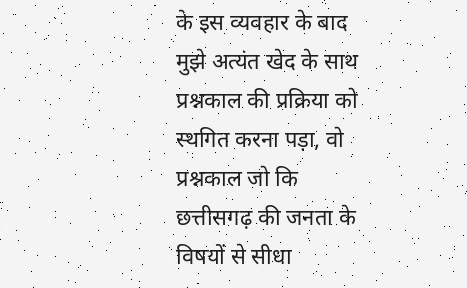के इस व्यवहार के बाद मुझे अत्यंत खेद के साथ प्रश्नकाल की प्रक्रिया को स्थगित करना पड़ा, वो प्रश्नकाल जो कि छत्तीसगढ़ की जनता के विषयों से सीधा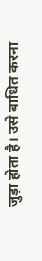जुड़ा होता है। उसे बाधित करना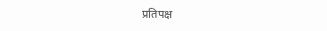प्रतिपक्ष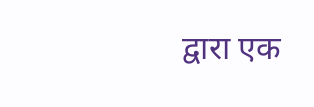द्वारा एक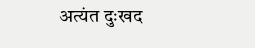अत्यंत दुःखद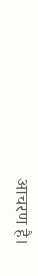आचरण है।